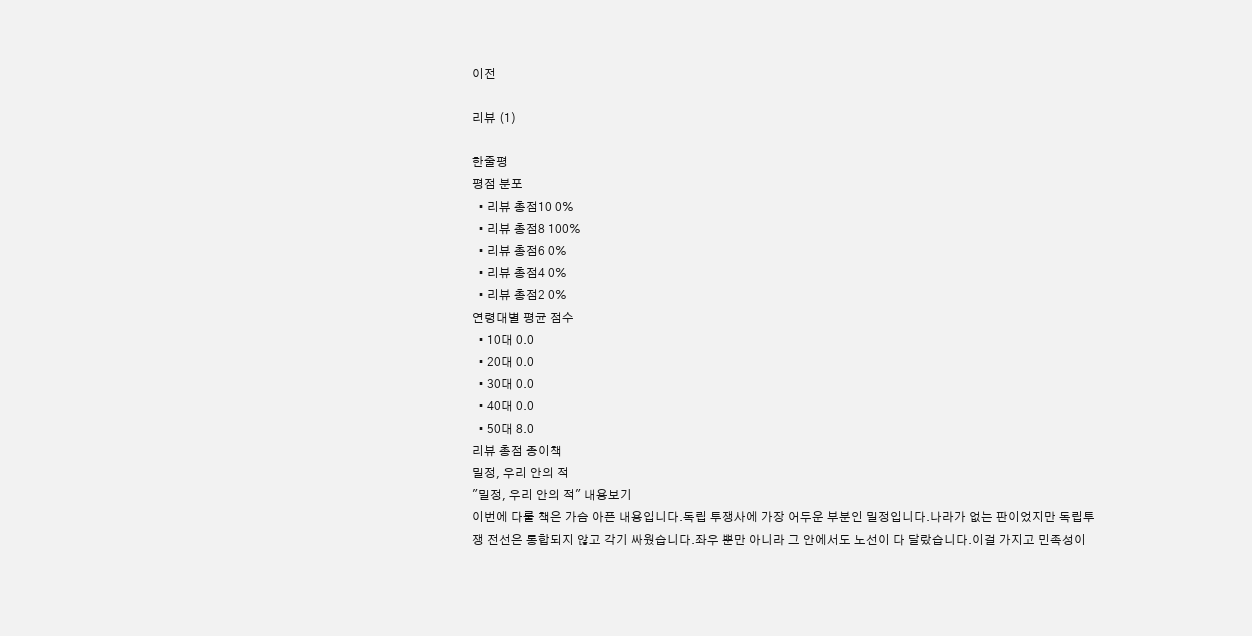이전

리뷰 (1)

한줄평
평점 분포
  • 리뷰 총점10 0%
  • 리뷰 총점8 100%
  • 리뷰 총점6 0%
  • 리뷰 총점4 0%
  • 리뷰 총점2 0%
연령대별 평균 점수
  • 10대 0.0
  • 20대 0.0
  • 30대 0.0
  • 40대 0.0
  • 50대 8.0
리뷰 총점 종이책
밀정, 우리 안의 적
"밀정, 우리 안의 적" 내용보기
이번에 다룰 책은 가슴 아픈 내용입니다.독립 투쟁사에 가장 어두운 부분인 밀정입니다.나라가 없는 판이었지만 독립투쟁 전선은 통합되지 않고 각기 싸웠습니다.좌우 뿐만 아니라 그 안에서도 노선이 다 달랐습니다.이걸 가지고 민족성이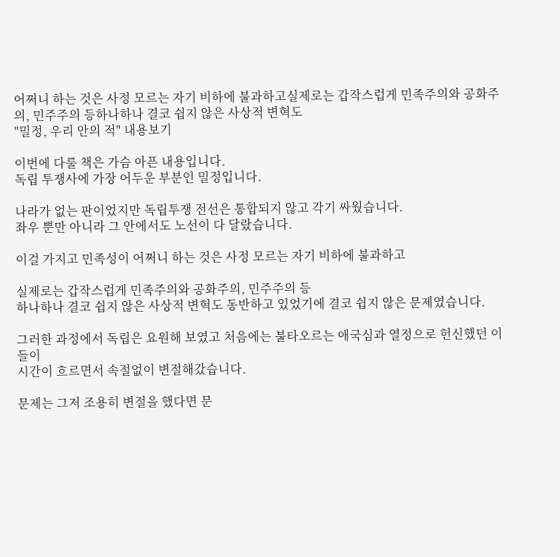어쩌니 하는 것은 사정 모르는 자기 비하에 불과하고실제로는 갑작스럽게 민족주의와 공화주의, 민주주의 등하나하나 결코 쉽지 않은 사상적 변혁도
"밀정, 우리 안의 적" 내용보기

이번에 다룰 책은 가슴 아픈 내용입니다.
독립 투쟁사에 가장 어두운 부분인 밀정입니다.

나라가 없는 판이었지만 독립투쟁 전선은 통합되지 않고 각기 싸웠습니다.
좌우 뿐만 아니라 그 안에서도 노선이 다 달랐습니다.

이걸 가지고 민족성이 어쩌니 하는 것은 사정 모르는 자기 비하에 불과하고

실제로는 갑작스럽게 민족주의와 공화주의, 민주주의 등
하나하나 결코 쉽지 않은 사상적 변혁도 동반하고 있었기에 결코 쉽지 않은 문제였습니다.

그러한 과정에서 독립은 요원해 보였고 처음에는 불타오르는 애국심과 열정으로 헌신했던 이들이
시간이 흐르면서 속절없이 변절해갔습니다.

문제는 그저 조용히 변절을 했다면 문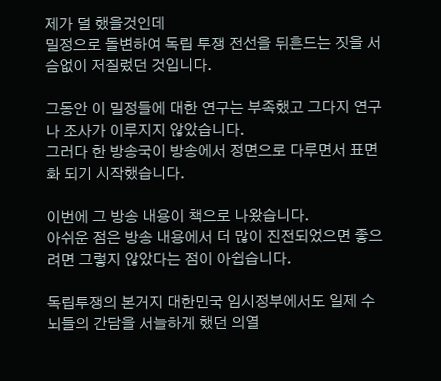제가 덜 했을것인데
밀정으로 돌변하여 독립 투쟁 전선을 뒤흔드는 짓을 서슴없이 저질렀던 것입니다.

그동안 이 밀정들에 대한 연구는 부족했고 그다지 연구나 조사가 이루지지 않았습니다.
그러다 한 방송국이 방송에서 정면으로 다루면서 표면화 되기 시작했습니다.

이번에 그 방송 내용이 책으로 나왔습니다.
아쉬운 점은 방송 내용에서 더 많이 진전되었으면 좋으려면 그렇지 않았다는 점이 아쉽습니다.

독립투쟁의 본거지 대한민국 임시정부에서도 일제 수뇌들의 간담을 서늘하게 했던 의열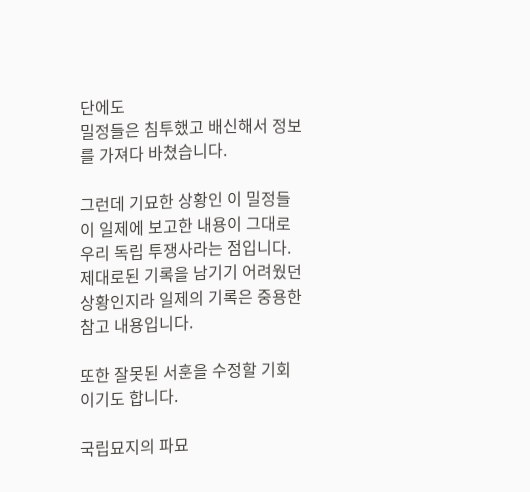단에도
밀정들은 침투했고 배신해서 정보를 가져다 바쳤습니다.

그런데 기묘한 상황인 이 밀정들이 일제에 보고한 내용이 그대로 우리 독립 투쟁사라는 점입니다.
제대로된 기록을 남기기 어려웠던 상황인지라 일제의 기록은 중용한 참고 내용입니다.

또한 잘못된 서훈을 수정할 기회이기도 합니다.

국립묘지의 파묘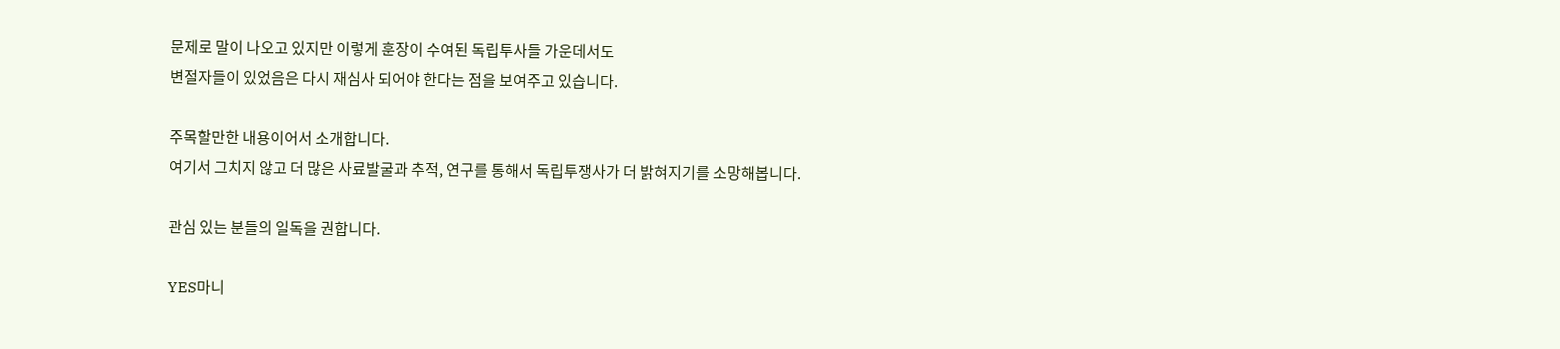문제로 말이 나오고 있지만 이렇게 훈장이 수여된 독립투사들 가운데서도
변절자들이 있었음은 다시 재심사 되어야 한다는 점을 보여주고 있습니다.

주목할만한 내용이어서 소개합니다.
여기서 그치지 않고 더 많은 사료발굴과 추적, 연구를 통해서 독립투쟁사가 더 밝혀지기를 소망해봅니다.

관심 있는 분들의 일독을 권합니다.

YES마니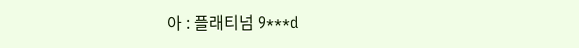아 : 플래티넘 9***d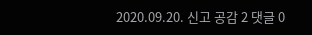2020.09.20. 신고 공감 2 댓글 0